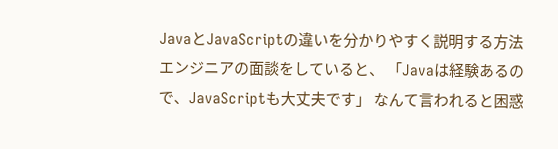JavaとJavaScriptの違いを分かりやすく説明する方法
エンジニアの面談をしていると、 「Javaは経験あるので、JavaScriptも大丈夫です」 なんて言われると困惑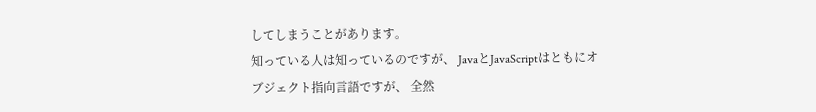してしまうことがあります。
知っている人は知っているのですが、 JavaとJavaScriptはともにオブジェクト指向言語ですが、 全然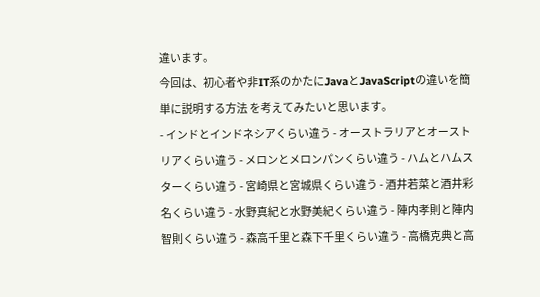違います。
今回は、初心者や非IT系のかたにJavaとJavaScriptの違いを簡単に説明する方法 を考えてみたいと思います。
- インドとインドネシアくらい違う - オーストラリアとオーストリアくらい違う - メロンとメロンパンくらい違う - ハムとハムスターくらい違う - 宮崎県と宮城県くらい違う - 酒井若菜と酒井彩名くらい違う - 水野真紀と水野美紀くらい違う - 陣内孝則と陣内智則くらい違う - 森高千里と森下千里くらい違う - 高橋克典と高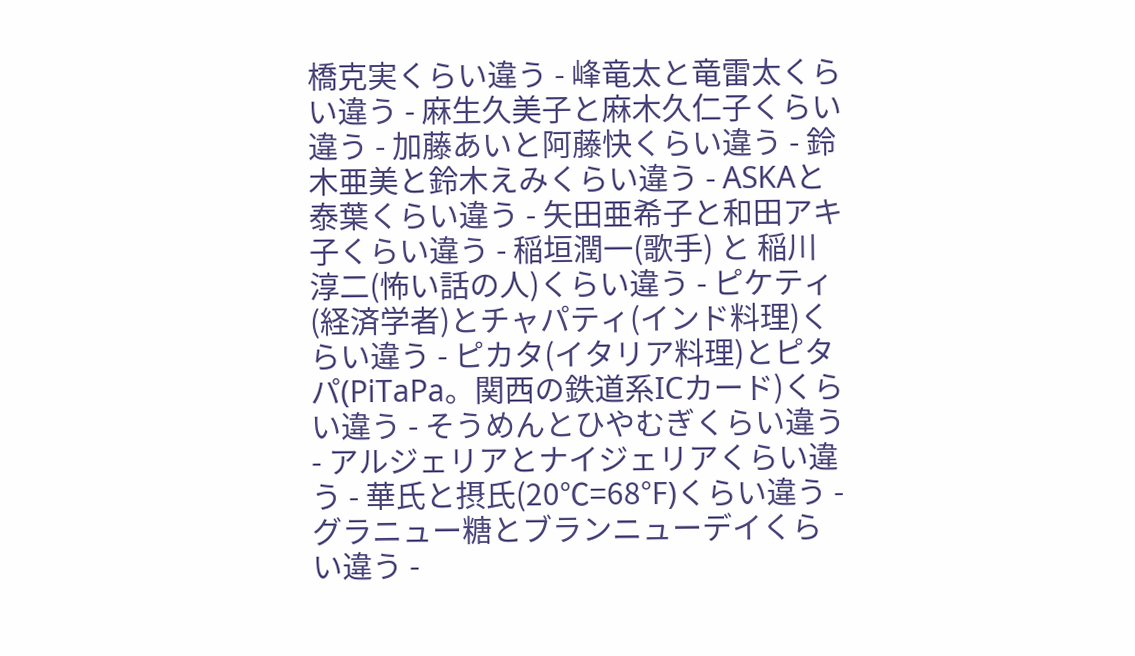橋克実くらい違う - 峰竜太と竜雷太くらい違う - 麻生久美子と麻木久仁子くらい違う - 加藤あいと阿藤快くらい違う - 鈴木亜美と鈴木えみくらい違う - ASKAと泰葉くらい違う - 矢田亜希子と和田アキ子くらい違う - 稲垣潤一(歌手) と 稲川淳二(怖い話の人)くらい違う - ピケティ(経済学者)とチャパティ(インド料理)くらい違う - ピカタ(イタリア料理)とピタパ(PiTaPa。関西の鉄道系ICカード)くらい違う - そうめんとひやむぎくらい違う - アルジェリアとナイジェリアくらい違う - 華氏と摂氏(20℃=68°F)くらい違う - グラニュー糖とブランニューデイくらい違う -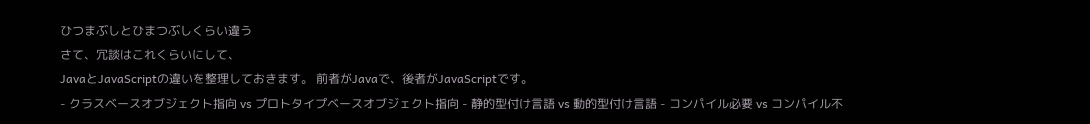ひつまぶしとひまつぶしくらい違う
さて、冗談はこれくらいにして、
JavaとJavaScriptの違いを整理しておきます。 前者がJavaで、後者がJavaScriptです。
- クラスベースオブジェクト指向 vs プロトタイプベースオブジェクト指向 - 静的型付け言語 vs 動的型付け言語 - コンパイル必要 vs コンパイル不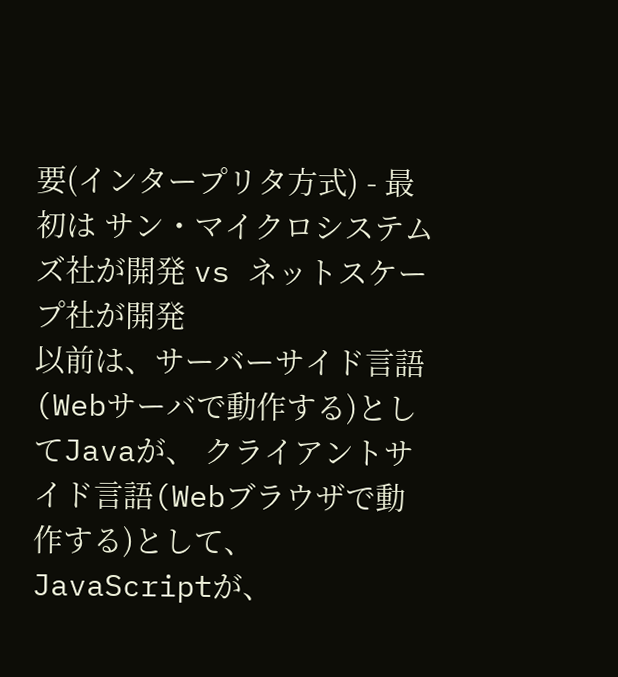要(インタープリタ方式) - 最初は サン・マイクロシステムズ社が開発 vs ネットスケープ社が開発
以前は、サーバーサイド言語(Webサーバで動作する)としてJavaが、 クライアントサイド言語(Webブラウザで動作する)として、JavaScriptが、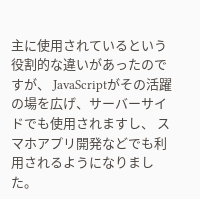主に使用されているという役割的な違いがあったのですが、 JavaScriptがその活躍の場を広げ、サーバーサイドでも使用されますし、 スマホアプリ開発などでも利用されるようになりました。